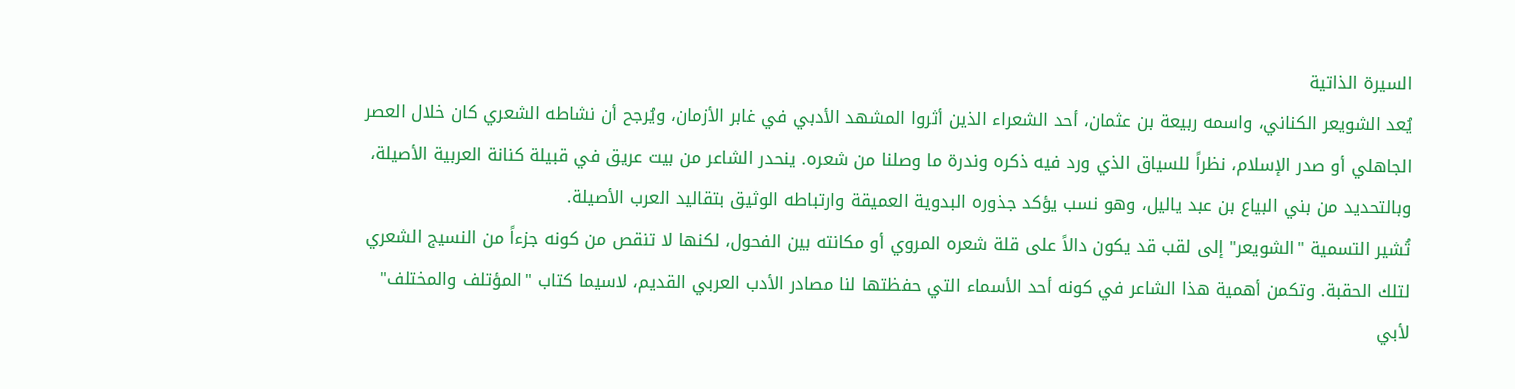السيرة الذاتية
يُعد الشويعر الكناني، واسمه ربيعة بن عثمان، أحد الشعراء الذين أثروا المشهد الأدبي في غابر الأزمان، ويُرجح أن نشاطه الشعري كان خلال العصر الجاهلي أو صدر الإسلام، نظراً للسياق الذي ورد فيه ذكره وندرة ما وصلنا من شعره. ينحدر الشاعر من بيت عريق في قبيلة كنانة العربية الأصيلة، وبالتحديد من بني البياع بن عبد ياليل، وهو نسب يؤكد جذوره البدوية العميقة وارتباطه الوثيق بتقاليد العرب الأصيلة.
تُشير التسمية "الشويعر" إلى لقب قد يكون دالاً على قلة شعره المروي أو مكانته بين الفحول، لكنها لا تنقص من كونه جزءاً من النسيج الشعري لتلك الحقبة. وتكمن أهمية هذا الشاعر في كونه أحد الأسماء التي حفظتها لنا مصادر الأدب العربي القديم، لاسيما كتاب "المؤتلف والمختلف" لأبي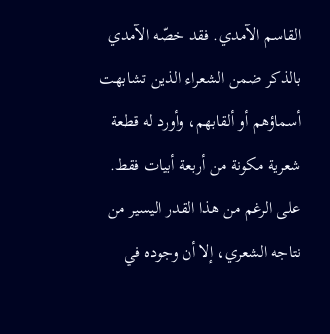القاسم الآمدي. فقد خصّه الآمدي بالذكر ضمن الشعراء الذين تشابهت أسماؤهم أو ألقابهم، وأورد له قطعة شعرية مكونة من أربعة أبيات فقط.
على الرغم من هذا القدر اليسير من نتاجه الشعري، إلا أن وجوده في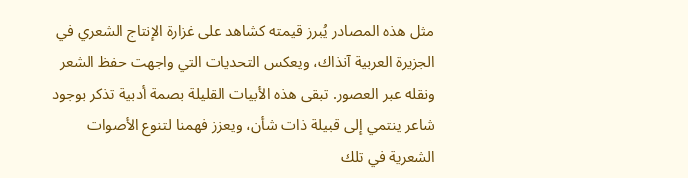مثل هذه المصادر يُبرز قيمته كشاهد على غزارة الإنتاج الشعري في الجزيرة العربية آنذاك، ويعكس التحديات التي واجهت حفظ الشعر ونقله عبر العصور. تبقى هذه الأبيات القليلة بصمة أدبية تذكر بوجود شاعر ينتمي إلى قبيلة ذات شأن، ويعزز فهمنا لتنوع الأصوات الشعرية في تلك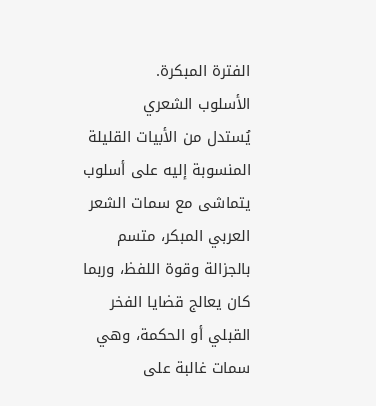الفترة المبكرة.
الأسلوب الشعري
يُستدل من الأبيات القليلة المنسوبة إليه على أسلوب يتماشى مع سمات الشعر العربي المبكر، متسم بالجزالة وقوة اللفظ، وربما كان يعالج قضايا الفخر القبلي أو الحكمة، وهي سمات غالبة على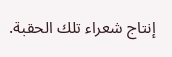إنتاج شعراء تلك الحقبة.